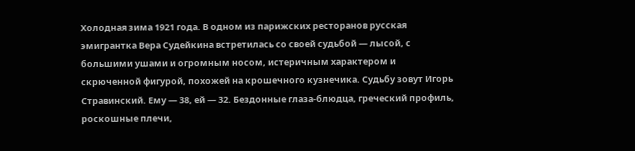Холодная зима 1921 года. В одном из парижских ресторанов русская эмигрантка Вера Судейкина встретилась со своей судьбой — лысой, с большими ушами и огромным носом, истеричным характером и скрюченной фигурой, похожей на крошечного кузнечика. Судьбу зовут Игорь Стравинский. Ему — 38, ей — 32. Бездонные глаза-блюдца, греческий профиль, роскошные плечи,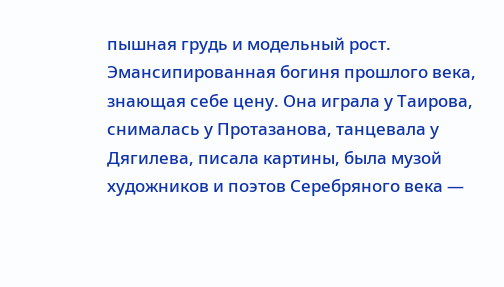пышная грудь и модельный рост. Эмансипированная богиня прошлого века, знающая себе цену. Она играла у Таирова, снималась у Протазанова, танцевала у Дягилева, писала картины, была музой художников и поэтов Серебряного века —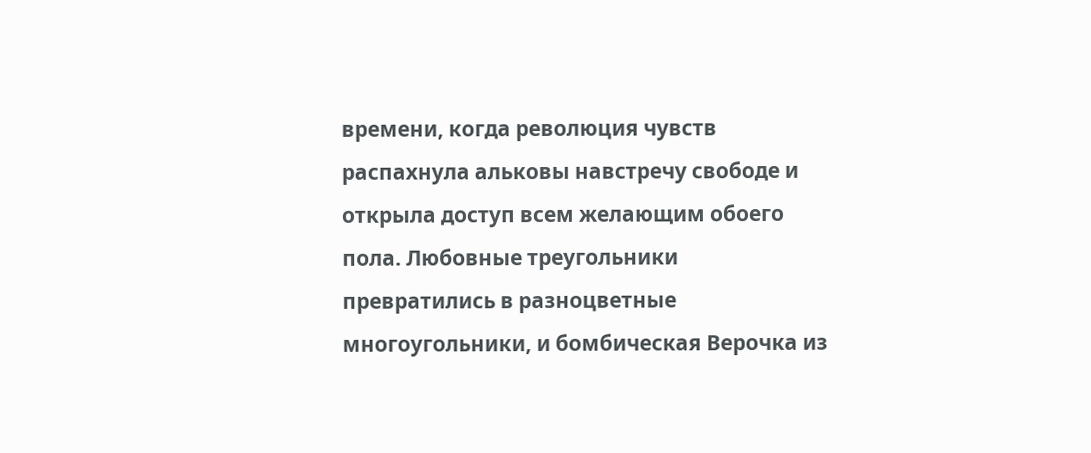времени, когда революция чувств распахнула альковы навстречу свободе и открыла доступ всем желающим обоего пола. Любовные треугольники превратились в разноцветные многоугольники, и бомбическая Верочка из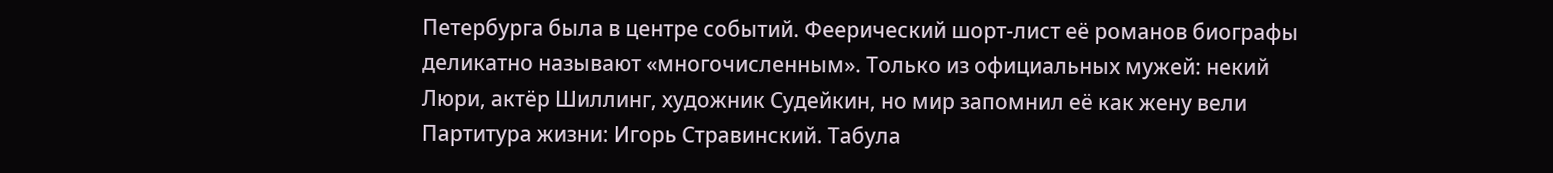Петербурга была в центре событий. Феерический шорт-лист её романов биографы деликатно называют «многочисленным». Только из официальных мужей: некий Люри, актёр Шиллинг, художник Судейкин, но мир запомнил её как жену вели
Партитура жизни: Игорь Стравинский. Табула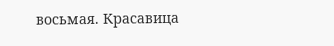восьмая. Красавица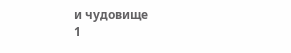и чудовище
1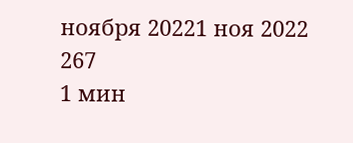ноября 20221 ноя 2022
267
1 мин